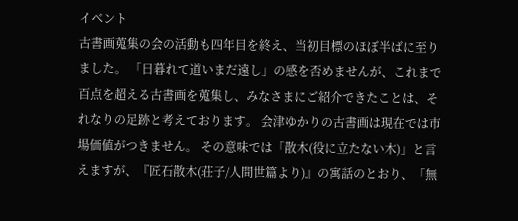イベント
古書画蒐集の会の活動も四年目を終え、当初目標のほぼ半ばに至りました。 「日暮れて道いまだ遠し」の感を否めませんが、これまで百点を超える古書画を蒐集し、みなさまにご紹介できたことは、それなりの足跡と考えております。 会津ゆかりの古書画は現在では市場価値がつきません。 その意味では「散木(役に立たない木)」と言えますが、『匠石散木(荘子/人間世篇より)』の寓話のとおり、「無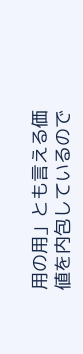用の用」とも言える価値を内包しているので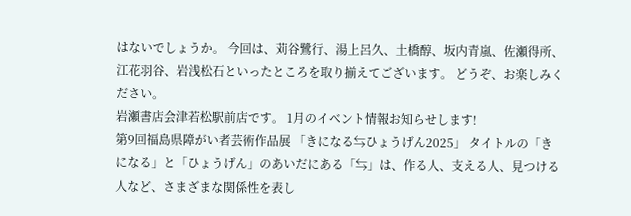はないでしょうか。 今回は、苅谷鷺行、湯上呂久、土橋醇、坂内青嵐、佐瀬得所、江花羽谷、岩浅松石といったところを取り揃えてございます。 どうぞ、お楽しみください。
岩瀬書店会津若松駅前店です。 1月のイベント情報お知らせします!
第9回福島県障がい者芸術作品展 「きになる⇆ひょうげん2025」 タイトルの「きになる」と「ひょうげん」のあいだにある「⇆」は、作る人、支える人、見つける人など、さまざまな関係性を表し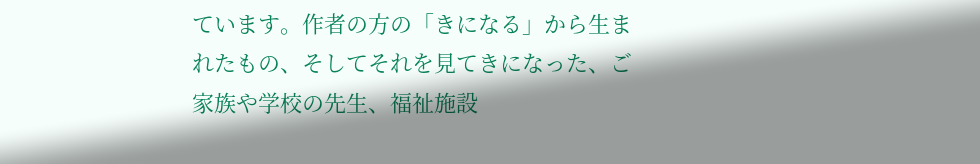ています。作者の方の「きになる」から生まれたもの、そしてそれを見てきになった、ご家族や学校の先生、福祉施設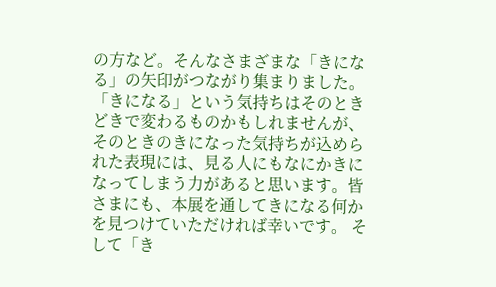の方など。そんなさまざまな「きになる」の矢印がつながり集まりました。 「きになる」という気持ちはそのときどきで変わるものかもしれませんが、そのときのきになった気持ちが込められた表現には、見る人にもなにかきになってしまう力があると思います。皆さまにも、本展を通してきになる何かを見つけていただければ幸いです。 そして「き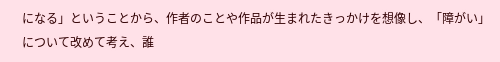になる」ということから、作者のことや作品が生まれたきっかけを想像し、「障がい」について改めて考え、誰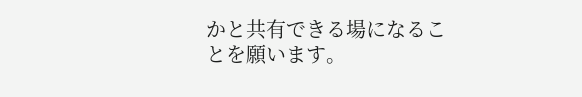かと共有できる場になることを願います。